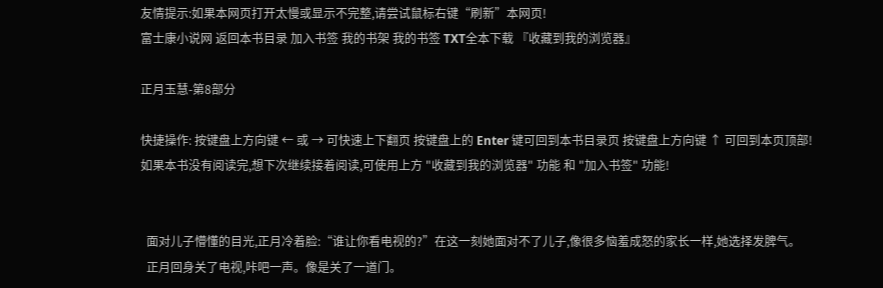友情提示:如果本网页打开太慢或显示不完整,请尝试鼠标右键“刷新”本网页!
富士康小说网 返回本书目录 加入书签 我的书架 我的书签 TXT全本下载 『收藏到我的浏览器』

正月玉慧-第8部分

快捷操作: 按键盘上方向键 ← 或 → 可快速上下翻页 按键盘上的 Enter 键可回到本书目录页 按键盘上方向键 ↑ 可回到本页顶部! 如果本书没有阅读完,想下次继续接着阅读,可使用上方 "收藏到我的浏览器" 功能 和 "加入书签" 功能!


  面对儿子懵懂的目光,正月冷着脸:“谁让你看电视的?”在这一刻她面对不了儿子,像很多恼羞成怒的家长一样,她选择发脾气。
  正月回身关了电视,咔吧一声。像是关了一道门。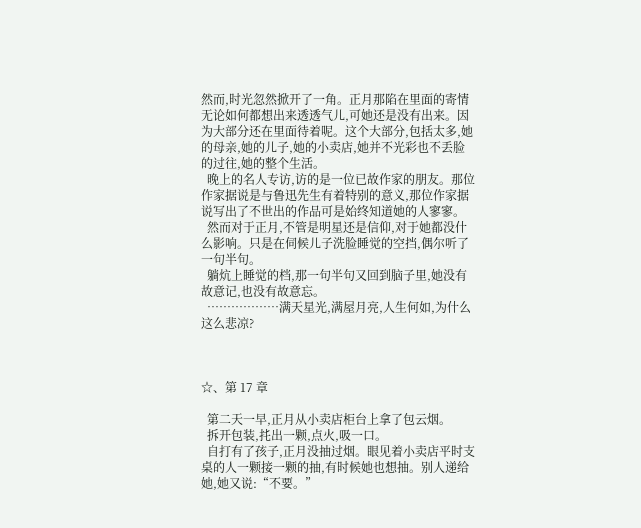然而,时光忽然掀开了一角。正月那陷在里面的寄情无论如何都想出来透透气儿,可她还是没有出来。因为大部分还在里面待着呢。这个大部分,包括太多,她的母亲,她的儿子,她的小卖店,她并不光彩也不丢脸的过往,她的整个生活。
  晚上的名人专访,访的是一位已故作家的朋友。那位作家据说是与鲁迅先生有着特别的意义,那位作家据说写出了不世出的作品可是始终知道她的人寥寥。
  然而对于正月,不管是明星还是信仰,对于她都没什么影响。只是在伺候儿子洗脸睡觉的空挡,偶尔听了一句半句。
  躺炕上睡觉的档,那一句半句又回到脑子里,她没有故意记,也没有故意忘。
  ………………满天星光,满屋月亮,人生何如,为什么这么悲凉?



☆、第 17 章

  第二天一早,正月从小卖店柜台上拿了包云烟。
  拆开包装,扥出一颗,点火,吸一口。
  自打有了孩子,正月没抽过烟。眼见着小卖店平时支桌的人一颗接一颗的抽,有时候她也想抽。别人递给她,她又说:“不要。”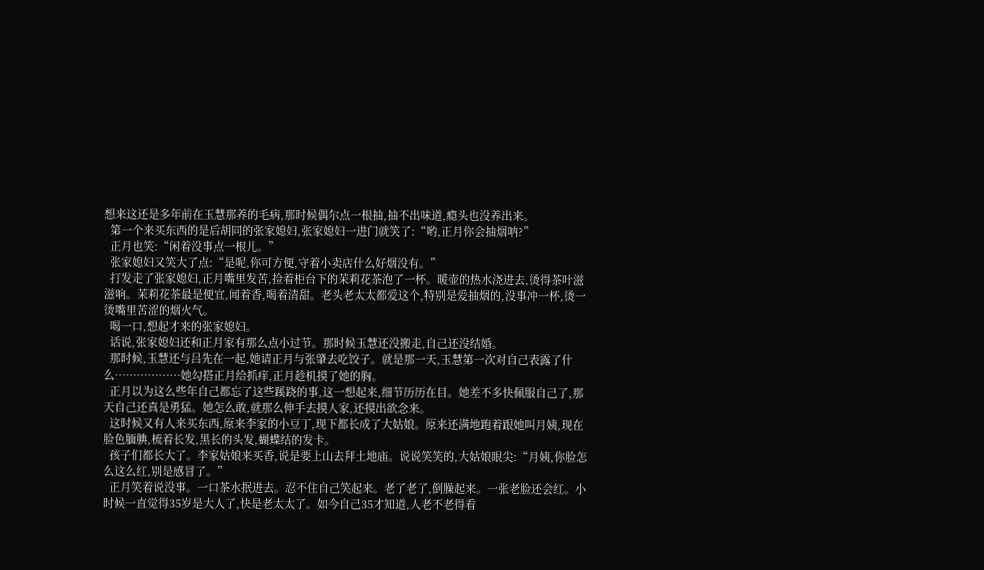想来这还是多年前在玉慧那养的毛病,那时候偶尔点一根抽,抽不出味道,瘾头也没养出来。
  第一个来买东西的是后胡同的张家媳妇,张家媳妇一进门就笑了:“哟,正月你会抽烟呐?”
  正月也笑:“闲着没事点一根儿。”
  张家媳妇又笑大了点:“是呢,你可方便,守着小卖店什么好烟没有。”
  打发走了张家媳妇,正月嘴里发苦,捡着柜台下的茉莉花茶泡了一杯。暖壶的热水浇进去,烫得茶叶滋滋响。茉莉花茶最是便宜,闻着香,喝着清甜。老头老太太都爱这个,特别是爱抽烟的,没事冲一杯,烫一烫嘴里苦涩的烟火气。
  喝一口,想起才来的张家媳妇。
  话说,张家媳妇还和正月家有那么点小过节。那时候玉慧还没搬走,自己还没结婚。
  那时候,玉慧还与吕先在一起,她请正月与张肇去吃饺子。就是那一天,玉慧第一次对自己表露了什么………………她勾搭正月给抓痒,正月趁机摸了她的胸。
  正月以为这么些年自己都忘了这些蹊跷的事,这一想起来,细节历历在目。她差不多快佩服自己了,那天自己还真是勇猛。她怎么敢,就那么伸手去摸人家,还摸出欲念来。
  这时候又有人来买东西,原来李家的小豆丁,现下都长成了大姑娘。原来还满地跑着跟她叫月姨,现在脸色腼腆,梳着长发,黑长的头发,蝴蝶结的发卡。
  孩子们都长大了。李家姑娘来买香,说是要上山去拜土地庙。说说笑笑的,大姑娘眼尖:“月姨,你脸怎么这么红,别是感冒了。”
  正月笑着说没事。一口茶水抿进去。忍不住自己笑起来。老了老了,倒臊起来。一张老脸还会红。小时候一直觉得35岁是大人了,快是老太太了。如今自己35才知道,人老不老得看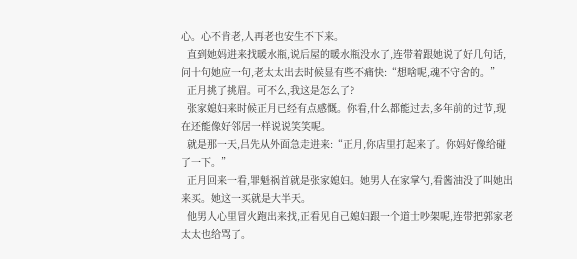心。心不肯老,人再老也安生不下来。
  直到她妈进来找暖水瓶,说后屋的暖水瓶没水了,连带着跟她说了好几句话,问十句她应一句,老太太出去时候显有些不痛快:“想啥呢,魂不守舍的。”
  正月挑了挑眉。可不么,我这是怎么了?
  张家媳妇来时候正月已经有点感慨。你看,什么都能过去,多年前的过节,现在还能像好邻居一样说说笑笑呢。
  就是那一天,吕先从外面急走进来:“正月,你店里打起来了。你妈好像给碰了一下。”
  正月回来一看,罪魁祸首就是张家媳妇。她男人在家掌勺,看酱油没了叫她出来买。她这一买就是大半天。
  他男人心里冒火跑出来找,正看见自己媳妇跟一个道士吵架呢,连带把郭家老太太也给骂了。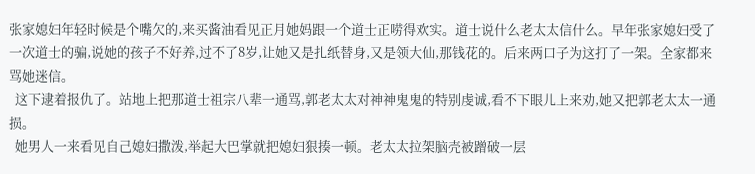张家媳妇年轻时候是个嘴欠的,来买酱油看见正月她妈跟一个道士正唠得欢实。道士说什么老太太信什么。早年张家媳妇受了一次道士的骗,说她的孩子不好养,过不了8岁,让她又是扎纸替身,又是领大仙,那钱花的。后来两口子为这打了一架。全家都来骂她迷信。
  这下逮着报仇了。站地上把那道士祖宗八辈一通骂,郭老太太对神神鬼鬼的特别虔诚,看不下眼儿上来劝,她又把郭老太太一通损。
  她男人一来看见自己媳妇撒泼,举起大巴掌就把媳妇狠揍一顿。老太太拉架脑壳被蹭破一层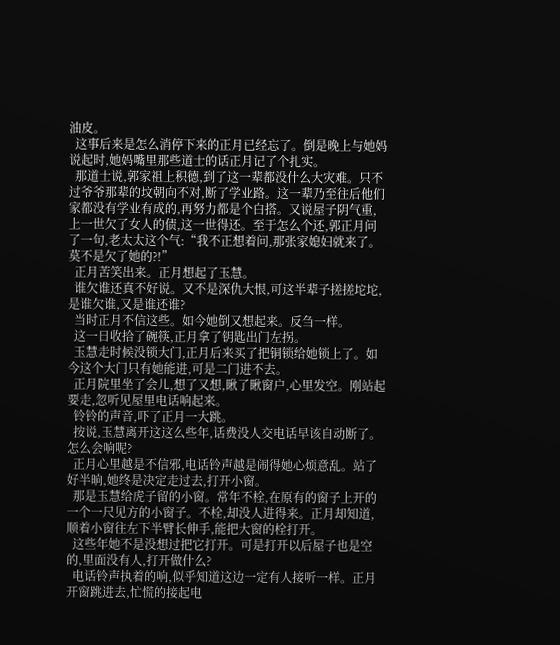油皮。
  这事后来是怎么消停下来的正月已经忘了。倒是晚上与她妈说起时,她妈嘴里那些道士的话正月记了个扎实。
  那道士说,郭家祖上积德,到了这一辈都没什么大灾难。只不过爷爷那辈的坟朝向不对,断了学业路。这一辈乃至往后他们家都没有学业有成的,再努力都是个白搭。又说屋子阴气重,上一世欠了女人的债,这一世得还。至于怎么个还,郭正月问了一句,老太太这个气:“我不正想着问,那张家媳妇就来了。莫不是欠了她的?!”
  正月苦笑出来。正月想起了玉慧。
  谁欠谁还真不好说。又不是深仇大恨,可这半辈子搓搓坨坨,是谁欠谁,又是谁还谁?
  当时正月不信这些。如今她倒又想起来。反刍一样。
  这一日收拾了碗筷,正月拿了钥匙出门左拐。
  玉慧走时候没锁大门,正月后来买了把铜锁给她锁上了。如今这个大门只有她能进,可是二门进不去。
  正月院里坐了会儿,想了又想,瞅了瞅窗户,心里发空。刚站起要走,忽听见屋里电话响起来。
  铃铃的声音,吓了正月一大跳。
  按说,玉慧离开这这么些年,话费没人交电话早该自动断了。怎么会响呢?
  正月心里越是不信邪,电话铃声越是闹得她心烦意乱。站了好半晌,她终是决定走过去,打开小窗。
  那是玉慧给虎子留的小窗。常年不栓,在原有的窗子上开的一个一尺见方的小窗子。不栓,却没人进得来。正月却知道,顺着小窗往左下半臂长伸手,能把大窗的栓打开。
  这些年她不是没想过把它打开。可是打开以后屋子也是空的,里面没有人,打开做什么?
  电话铃声执着的响,似乎知道这边一定有人接听一样。正月开窗跳进去,忙慌的接起电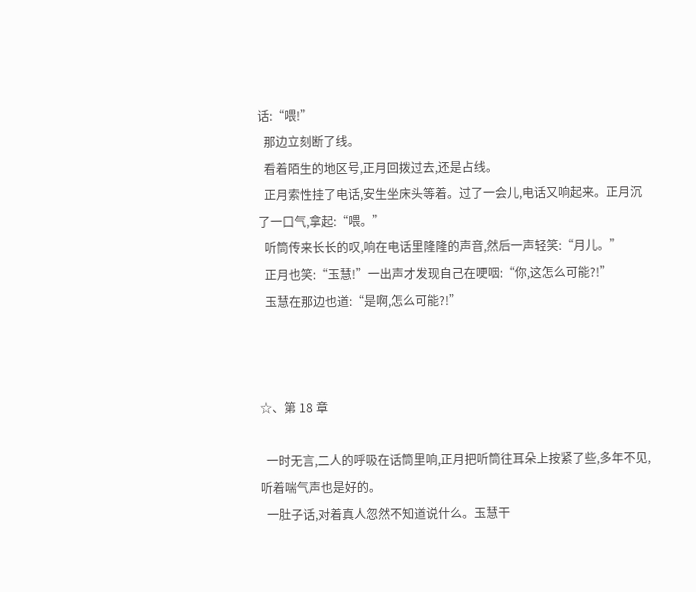话:“喂!”
  那边立刻断了线。
  看着陌生的地区号,正月回拨过去,还是占线。
  正月索性挂了电话,安生坐床头等着。过了一会儿,电话又响起来。正月沉了一口气,拿起:“喂。”
  听筒传来长长的叹,响在电话里隆隆的声音,然后一声轻笑:“月儿。”
  正月也笑:“玉慧!”一出声才发现自己在哽咽:“你,这怎么可能?!”
  玉慧在那边也道:“是啊,怎么可能?!”



☆、第 18 章

  一时无言,二人的呼吸在话筒里响,正月把听筒往耳朵上按紧了些,多年不见,听着喘气声也是好的。
  一肚子话,对着真人忽然不知道说什么。玉慧干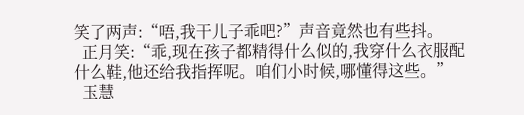笑了两声:“唔,我干儿子乖吧?”声音竟然也有些抖。
  正月笑:“乖,现在孩子都精得什么似的,我穿什么衣服配什么鞋,他还给我指挥呢。咱们小时候,哪懂得这些。”
  玉慧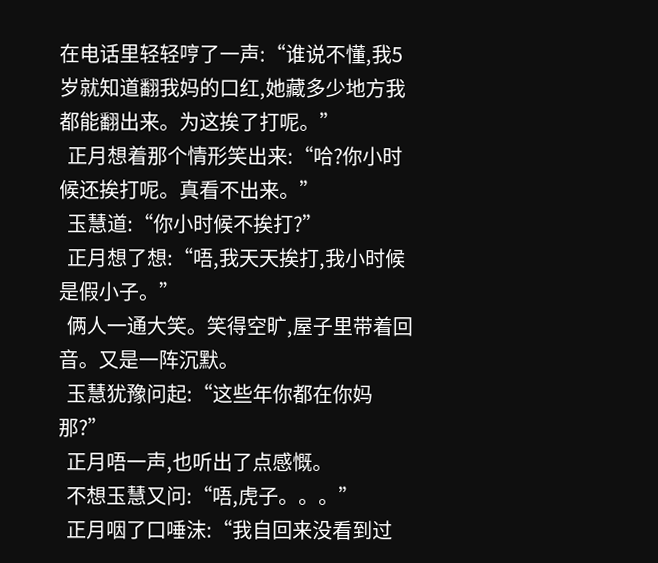在电话里轻轻哼了一声:“谁说不懂,我5岁就知道翻我妈的口红,她藏多少地方我都能翻出来。为这挨了打呢。”
  正月想着那个情形笑出来:“哈?你小时候还挨打呢。真看不出来。”
  玉慧道:“你小时候不挨打?”
  正月想了想:“唔,我天天挨打,我小时候是假小子。”
  俩人一通大笑。笑得空旷,屋子里带着回音。又是一阵沉默。
  玉慧犹豫问起:“这些年你都在你妈那?”
  正月唔一声,也听出了点感慨。
  不想玉慧又问:“唔,虎子。。。”
  正月咽了口唾沫:“我自回来没看到过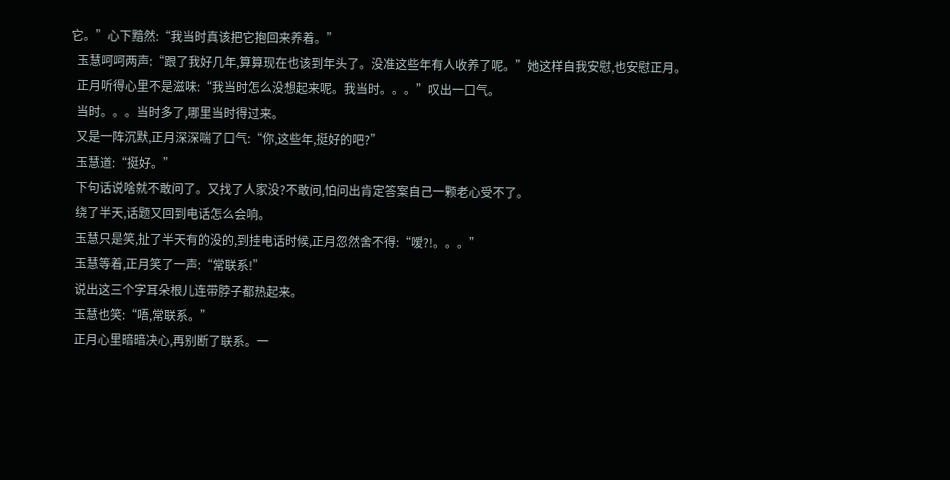它。”心下黯然:“我当时真该把它抱回来养着。”
  玉慧呵呵两声:“跟了我好几年,算算现在也该到年头了。没准这些年有人收养了呢。”她这样自我安慰,也安慰正月。
  正月听得心里不是滋味:“我当时怎么没想起来呢。我当时。。。”叹出一口气。
  当时。。。当时多了,哪里当时得过来。
  又是一阵沉默,正月深深喘了口气:“你,这些年,挺好的吧?”
  玉慧道:“挺好。”
  下句话说啥就不敢问了。又找了人家没?不敢问,怕问出肯定答案自己一颗老心受不了。
  绕了半天,话题又回到电话怎么会响。
  玉慧只是笑,扯了半天有的没的,到挂电话时候,正月忽然舍不得:“嗳?!。。。”
  玉慧等着,正月笑了一声:“常联系!”
  说出这三个字耳朵根儿连带脖子都热起来。
  玉慧也笑:“唔,常联系。”
  正月心里暗暗决心,再别断了联系。一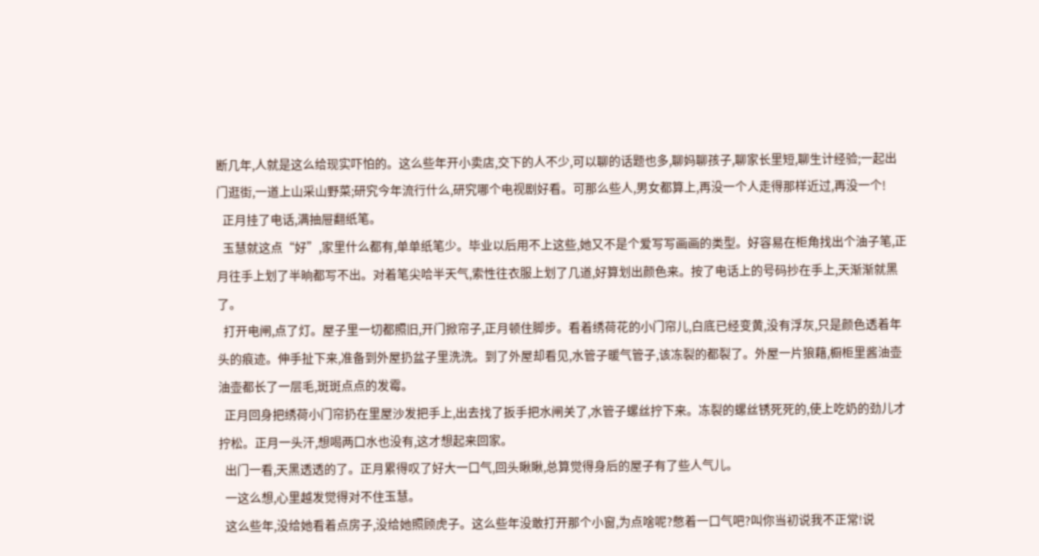断几年,人就是这么给现实吓怕的。这么些年开小卖店,交下的人不少,可以聊的话题也多,聊妈聊孩子,聊家长里短,聊生计经验;一起出门逛街,一道上山采山野菜;研究今年流行什么,研究哪个电视剧好看。可那么些人,男女都算上,再没一个人走得那样近过,再没一个!
  正月挂了电话,满抽屉翻纸笔。
  玉慧就这点“好”,家里什么都有,单单纸笔少。毕业以后用不上这些,她又不是个爱写写画画的类型。好容易在柜角找出个油子笔,正月往手上划了半晌都写不出。对着笔尖哈半天气,索性往衣服上划了几道,好算划出颜色来。按了电话上的号码抄在手上,天渐渐就黑了。
  打开电闸,点了灯。屋子里一切都照旧,开门掀帘子,正月顿住脚步。看着绣荷花的小门帘儿,白底已经变黄,没有浮灰,只是颜色透着年头的痕迹。伸手扯下来,准备到外屋扔盆子里洗洗。到了外屋却看见,水管子暖气管子,该冻裂的都裂了。外屋一片狼藉,橱柜里酱油壶油壶都长了一层毛,斑斑点点的发霉。
  正月回身把绣荷小门帘扔在里屋沙发把手上,出去找了扳手把水闸关了,水管子螺丝拧下来。冻裂的螺丝锈死死的,使上吃奶的劲儿才拧松。正月一头汗,想喝两口水也没有,这才想起来回家。
  出门一看,天黑透透的了。正月累得叹了好大一口气,回头瞅瞅,总算觉得身后的屋子有了些人气儿。
  一这么想,心里越发觉得对不住玉慧。
  这么些年,没给她看着点房子,没给她照顾虎子。这么些年没敢打开那个小窗,为点啥呢?憋着一口气吧?叫你当初说我不正常!说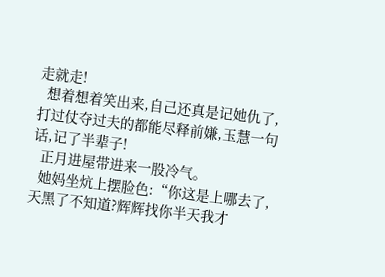走就走!
  想着想着笑出来,自己还真是记她仇了,打过仗夺过夫的都能尽释前嫌,玉慧一句话,记了半辈子!
  正月进屋带进来一股冷气。
  她妈坐炕上摆脸色:“你这是上哪去了,天黑了不知道?辉辉找你半天我才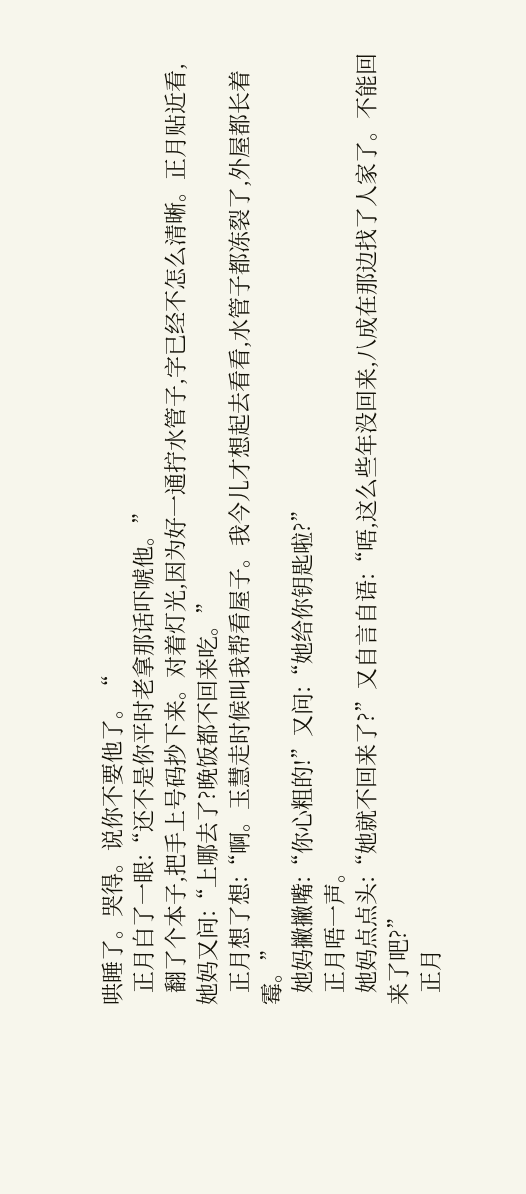哄睡了。哭得。说你不要他了。“
  正月白了一眼:“还不是你平时老拿那话吓唬他。”
  翻了个本子,把手上号码抄下来。对着灯光,因为好一通拧水管子,字已经不怎么清晰。正月贴近看,她妈又问:“上哪去了?晚饭都不回来吃。”
  正月想了想:“啊。玉慧走时候叫我帮看屋子。我今儿才想起去看看,水管子都冻裂了,外屋都长着霉。”
  她妈撇撇嘴:“你心粗的!”又问:“她给你钥匙啦?”
  正月唔一声。
  她妈点点头:“她就不回来了?”又自言自语:“唔,这么些年没回来,八成在那边找了人家了。不能回来了吧?”
  正月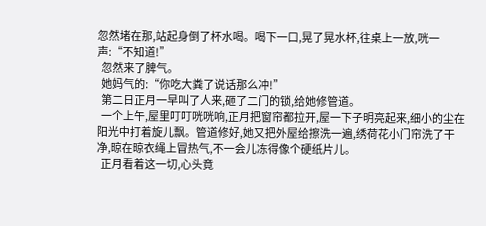忽然堵在那,站起身倒了杯水喝。喝下一口,晃了晃水杯,往桌上一放,咣一声:“不知道!”
  忽然来了脾气。
  她妈气的:“你吃大粪了说话那么冲!”
  第二日正月一早叫了人来,砸了二门的锁,给她修管道。
  一个上午,屋里叮叮咣咣响,正月把窗帘都拉开,屋一下子明亮起来,细小的尘在阳光中打着旋儿飘。管道修好,她又把外屋给擦洗一遍,绣荷花小门帘洗了干净,晾在晾衣绳上冒热气,不一会儿冻得像个硬纸片儿。
  正月看着这一切,心头竟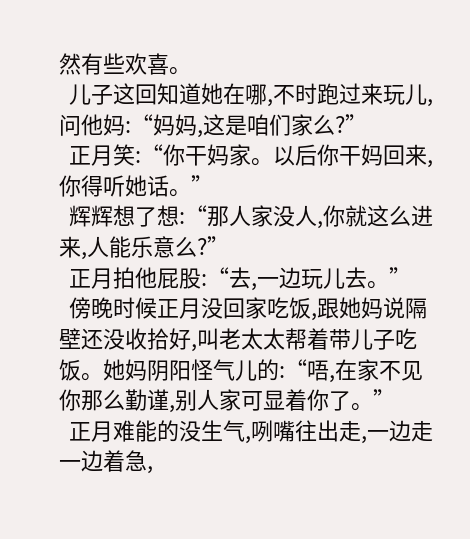然有些欢喜。
  儿子这回知道她在哪,不时跑过来玩儿,问他妈:“妈妈,这是咱们家么?”
  正月笑:“你干妈家。以后你干妈回来,你得听她话。”
  辉辉想了想:“那人家没人,你就这么进来,人能乐意么?”
  正月拍他屁股:“去,一边玩儿去。”
  傍晚时候正月没回家吃饭,跟她妈说隔壁还没收拾好,叫老太太帮着带儿子吃饭。她妈阴阳怪气儿的:“唔,在家不见你那么勤谨,别人家可显着你了。”
  正月难能的没生气,咧嘴往出走,一边走一边着急,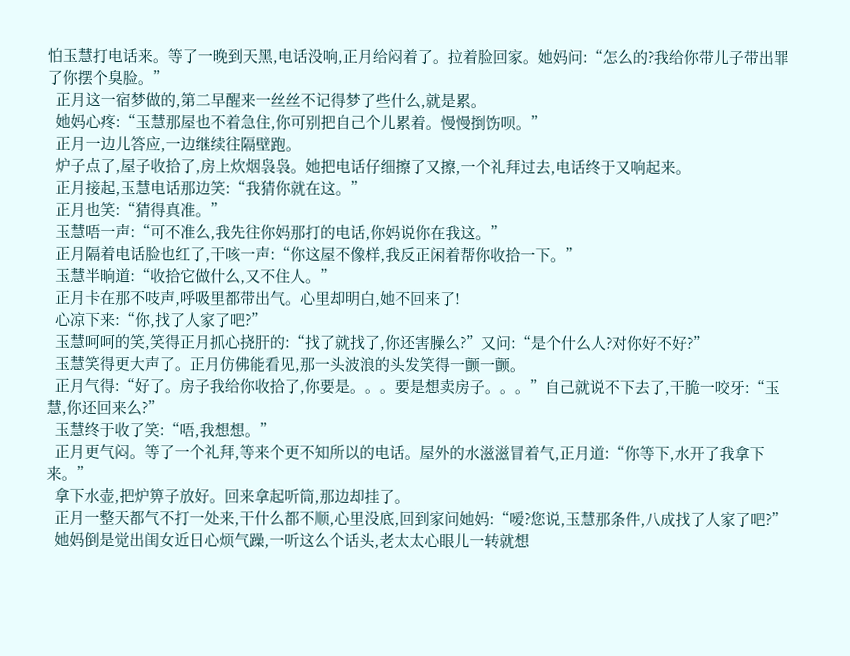怕玉慧打电话来。等了一晚到天黑,电话没响,正月给闷着了。拉着脸回家。她妈问:“怎么的?我给你带儿子带出罪了你摆个臭脸。”
  正月这一宿梦做的,第二早醒来一丝丝不记得梦了些什么,就是累。
  她妈心疼:“玉慧那屋也不着急住,你可别把自己个儿累着。慢慢捯饬呗。”
  正月一边儿答应,一边继续往隔壁跑。
  炉子点了,屋子收拾了,房上炊烟袅袅。她把电话仔细擦了又擦,一个礼拜过去,电话终于又响起来。
  正月接起,玉慧电话那边笑:“我猜你就在这。”
  正月也笑:“猜得真准。”
  玉慧唔一声:“可不准么,我先往你妈那打的电话,你妈说你在我这。”
  正月隔着电话脸也红了,干咳一声:“你这屋不像样,我反正闲着帮你收拾一下。”
  玉慧半晌道:“收拾它做什么,又不住人。”
  正月卡在那不吱声,呼吸里都带出气。心里却明白,她不回来了!
  心凉下来:“你,找了人家了吧?”
  玉慧呵呵的笑,笑得正月抓心挠肝的:“找了就找了,你还害臊么?”又问:“是个什么人?对你好不好?”
  玉慧笑得更大声了。正月仿佛能看见,那一头波浪的头发笑得一颤一颤。
  正月气得:“好了。房子我给你收拾了,你要是。。。要是想卖房子。。。”自己就说不下去了,干脆一咬牙:“玉慧,你还回来么?”
  玉慧终于收了笑:“唔,我想想。”
  正月更气闷。等了一个礼拜,等来个更不知所以的电话。屋外的水滋滋冒着气,正月道:“你等下,水开了我拿下来。”
  拿下水壶,把炉箅子放好。回来拿起听筒,那边却挂了。
  正月一整天都气不打一处来,干什么都不顺,心里没底,回到家问她妈:“嗳?您说,玉慧那条件,八成找了人家了吧?”
  她妈倒是觉出闺女近日心烦气躁,一听这么个话头,老太太心眼儿一转就想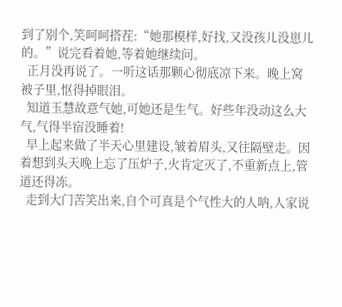到了别个,笑呵呵搭茬:“她那模样,好找,又没孩儿没崽儿的。”说完看着她,等着她继续问。
  正月没再说了。一听这话那颗心彻底凉下来。晚上窝被子里,怄得掉眼泪。
  知道玉慧故意气她,可她还是生气。好些年没动这么大气,气得半宿没睡着!
  早上起来做了半天心里建设,皱着眉头,又往隔壁走。因着想到头天晚上忘了压炉子,火肯定灭了,不重新点上,管道还得冻。
  走到大门苦笑出来,自个可真是个气性大的人呐,人家说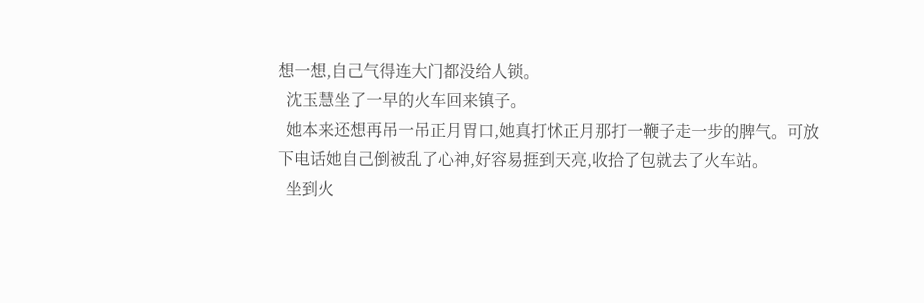想一想,自己气得连大门都没给人锁。
  沈玉慧坐了一早的火车回来镇子。
  她本来还想再吊一吊正月胃口,她真打怵正月那打一鞭子走一步的脾气。可放下电话她自己倒被乱了心神,好容易捱到天亮,收拾了包就去了火车站。
  坐到火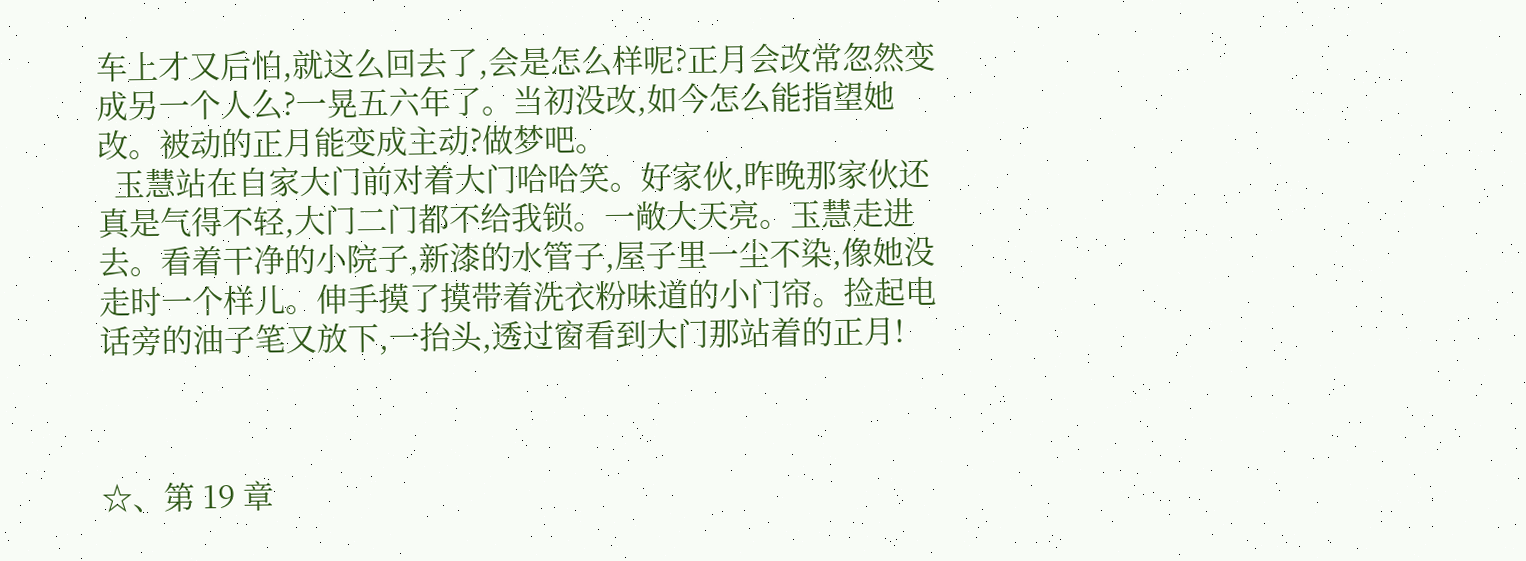车上才又后怕,就这么回去了,会是怎么样呢?正月会改常忽然变成另一个人么?一晃五六年了。当初没改,如今怎么能指望她改。被动的正月能变成主动?做梦吧。
  玉慧站在自家大门前对着大门哈哈笑。好家伙,昨晚那家伙还真是气得不轻,大门二门都不给我锁。一敞大天亮。玉慧走进去。看着干净的小院子,新漆的水管子,屋子里一尘不染,像她没走时一个样儿。伸手摸了摸带着洗衣粉味道的小门帘。捡起电话旁的油子笔又放下,一抬头,透过窗看到大门那站着的正月!



☆、第 19 章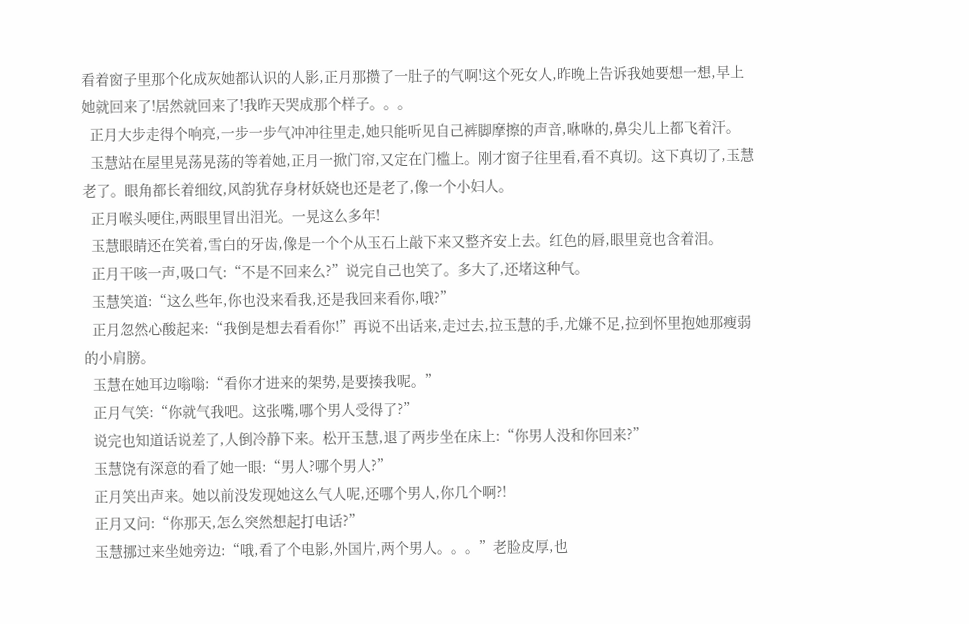看着窗子里那个化成灰她都认识的人影,正月那攒了一肚子的气啊!这个死女人,昨晚上告诉我她要想一想,早上她就回来了!居然就回来了!我昨天哭成那个样子。。。
  正月大步走得个响亮,一步一步气冲冲往里走,她只能听见自己裤脚摩擦的声音,咻咻的,鼻尖儿上都飞着汗。
  玉慧站在屋里晃荡晃荡的等着她,正月一掀门帘,又定在门槛上。刚才窗子往里看,看不真切。这下真切了,玉慧老了。眼角都长着细纹,风韵犹存身材妖娆也还是老了,像一个小妇人。
  正月喉头哽住,两眼里冒出泪光。一晃这么多年!
  玉慧眼睛还在笑着,雪白的牙齿,像是一个个从玉石上敲下来又整齐安上去。红色的唇,眼里竟也含着泪。
  正月干咳一声,吸口气:“不是不回来么?”说完自己也笑了。多大了,还堵这种气。
  玉慧笑道:“这么些年,你也没来看我,还是我回来看你,哦?”
  正月忽然心酸起来:“我倒是想去看看你!”再说不出话来,走过去,拉玉慧的手,尤嫌不足,拉到怀里抱她那瘦弱的小肩膀。
  玉慧在她耳边嗡嗡:“看你才进来的架势,是要揍我呢。”
  正月气笑:“你就气我吧。这张嘴,哪个男人受得了?”
  说完也知道话说差了,人倒冷静下来。松开玉慧,退了两步坐在床上:“你男人没和你回来?”
  玉慧饶有深意的看了她一眼:“男人?哪个男人?”
  正月笑出声来。她以前没发现她这么气人呢,还哪个男人,你几个啊?!
  正月又问:“你那天,怎么突然想起打电话?”
  玉慧挪过来坐她旁边:“哦,看了个电影,外国片,两个男人。。。”老脸皮厚,也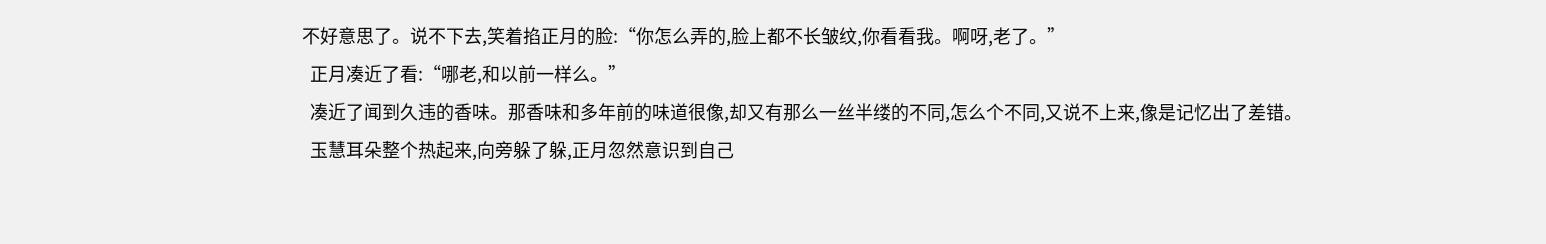不好意思了。说不下去,笑着掐正月的脸:“你怎么弄的,脸上都不长皱纹,你看看我。啊呀,老了。”
  正月凑近了看:“哪老,和以前一样么。”
  凑近了闻到久违的香味。那香味和多年前的味道很像,却又有那么一丝半缕的不同,怎么个不同,又说不上来,像是记忆出了差错。
  玉慧耳朵整个热起来,向旁躲了躲,正月忽然意识到自己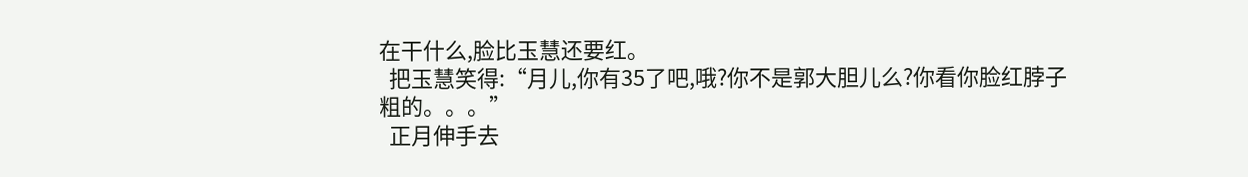在干什么,脸比玉慧还要红。
  把玉慧笑得:“月儿,你有35了吧,哦?你不是郭大胆儿么?你看你脸红脖子粗的。。。”
  正月伸手去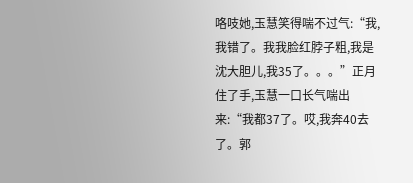咯吱她,玉慧笑得喘不过气:“我,我错了。我我脸红脖子粗,我是沈大胆儿,我35了。。。”正月住了手,玉慧一口长气喘出来:“我都37了。哎,我奔40去了。郭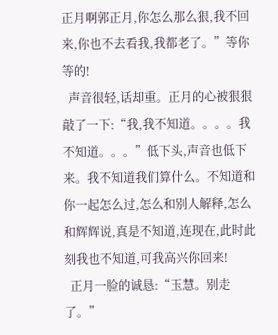正月啊郭正月,你怎么那么狠,我不回来,你也不去看我,我都老了。”等你等的!
  声音很轻,话却重。正月的心被狠狠敲了一下:“我,我不知道。。。。我不知道。。。”低下头,声音也低下来。我不知道我们算什么。不知道和你一起怎么过,怎么和别人解释,怎么和辉辉说,真是不知道,连现在,此时此刻我也不知道,可我高兴你回来!
  正月一脸的诚恳:“玉慧。别走了。”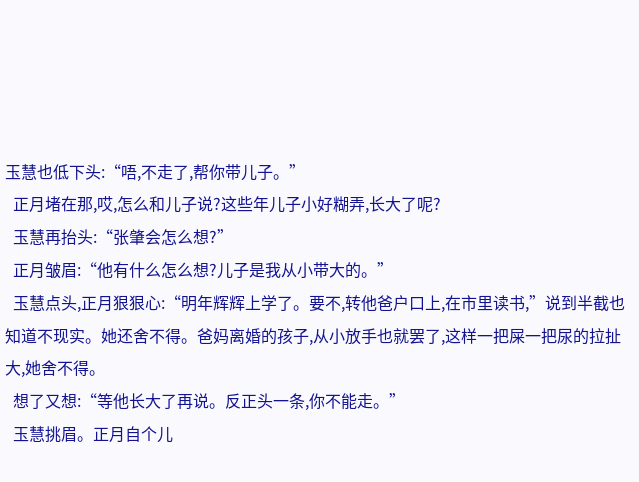玉慧也低下头:“唔,不走了,帮你带儿子。”
  正月堵在那,哎,怎么和儿子说?这些年儿子小好糊弄,长大了呢?
  玉慧再抬头:“张肇会怎么想?”
  正月皱眉:“他有什么怎么想?儿子是我从小带大的。”
  玉慧点头,正月狠狠心:“明年辉辉上学了。要不,转他爸户口上,在市里读书,”说到半截也知道不现实。她还舍不得。爸妈离婚的孩子,从小放手也就罢了,这样一把屎一把尿的拉扯大,她舍不得。
  想了又想:“等他长大了再说。反正头一条,你不能走。”
  玉慧挑眉。正月自个儿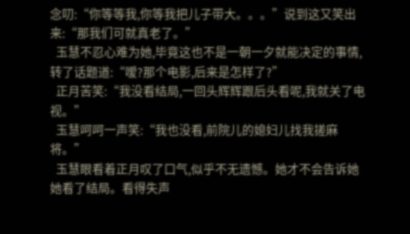念叨:“你等等我,你等我把儿子带大。。。”说到这又笑出来:“那我们可就真老了。”
  玉慧不忍心难为她,毕竟这也不是一朝一夕就能决定的事情,转了话题道:“嗳?那个电影,后来是怎样了?”
  正月苦笑:“我没看结局,一回头辉辉跟后头看呢,我就关了电视。”
  玉慧呵呵一声笑:“我也没看,前院儿的媳妇儿找我搓麻将。”
  玉慧眼看着正月叹了口气,似乎不无遗憾。她才不会告诉她她看了结局。看得失声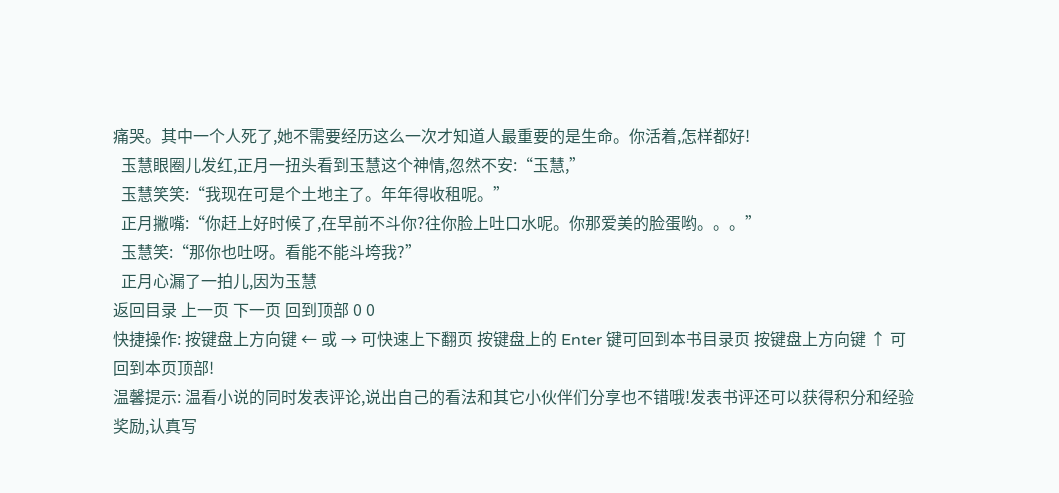痛哭。其中一个人死了,她不需要经历这么一次才知道人最重要的是生命。你活着,怎样都好!
  玉慧眼圈儿发红,正月一扭头看到玉慧这个神情,忽然不安:“玉慧,”
  玉慧笑笑:“我现在可是个土地主了。年年得收租呢。”
  正月撇嘴:“你赶上好时候了,在早前不斗你?往你脸上吐口水呢。你那爱美的脸蛋哟。。。”
  玉慧笑:“那你也吐呀。看能不能斗垮我?”
  正月心漏了一拍儿,因为玉慧
返回目录 上一页 下一页 回到顶部 0 0
快捷操作: 按键盘上方向键 ← 或 → 可快速上下翻页 按键盘上的 Enter 键可回到本书目录页 按键盘上方向键 ↑ 可回到本页顶部!
温馨提示: 温看小说的同时发表评论,说出自己的看法和其它小伙伴们分享也不错哦!发表书评还可以获得积分和经验奖励,认真写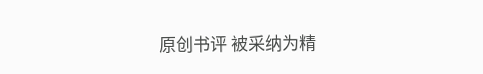原创书评 被采纳为精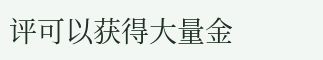评可以获得大量金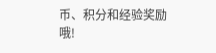币、积分和经验奖励哦!